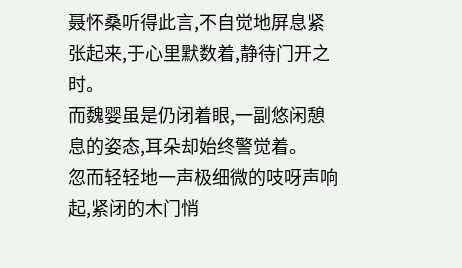聂怀桑听得此言,不自觉地屏息紧张起来,于心里默数着,静待门开之时。
而魏婴虽是仍闭着眼,一副悠闲憩息的姿态,耳朵却始终警觉着。
忽而轻轻地一声极细微的吱呀声响起,紧闭的木门悄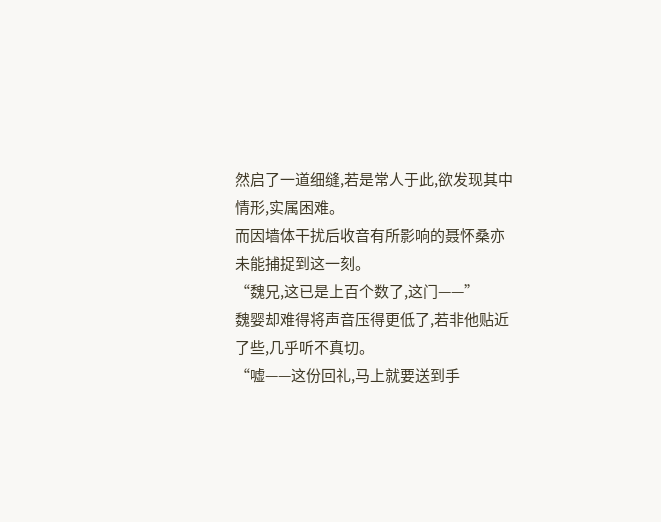然启了一道细缝,若是常人于此,欲发现其中情形,实属困难。
而因墙体干扰后收音有所影响的聂怀桑亦未能捕捉到这一刻。
“魏兄,这已是上百个数了,这门——”
魏婴却难得将声音压得更低了,若非他贴近了些,几乎听不真切。
“嘘——这份回礼,马上就要送到手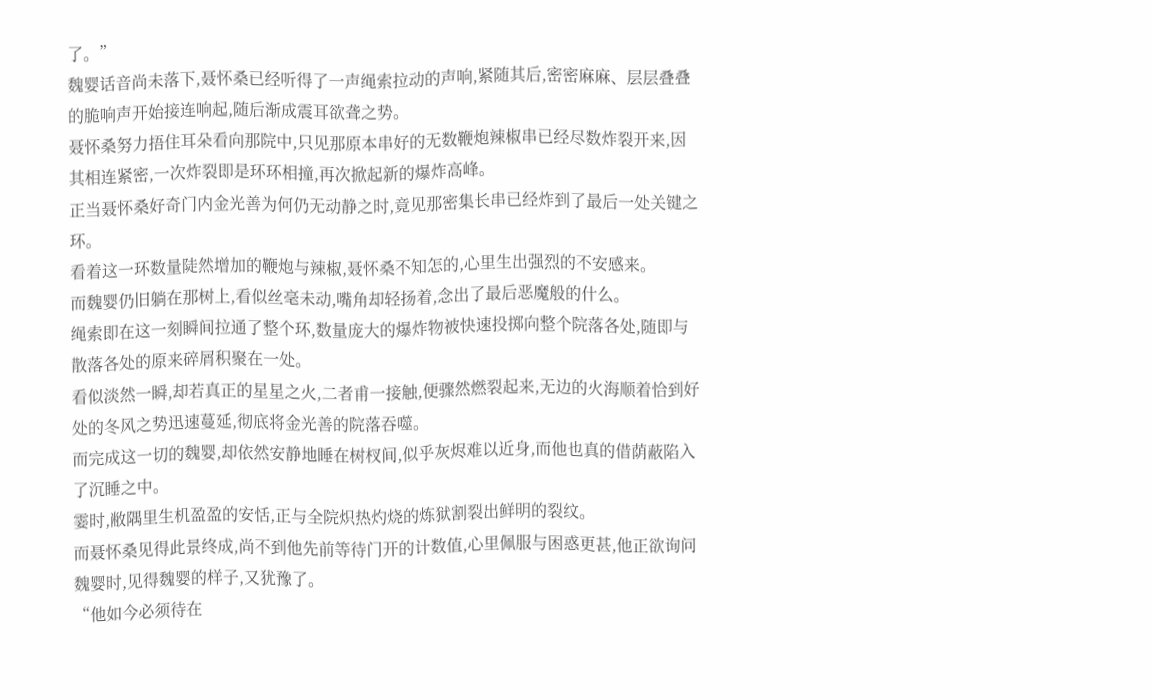了。”
魏婴话音尚未落下,聂怀桑已经听得了一声绳索拉动的声响,紧随其后,密密麻麻、层层叠叠的脆响声开始接连响起,随后渐成震耳欲聋之势。
聂怀桑努力捂住耳朵看向那院中,只见那原本串好的无数鞭炮辣椒串已经尽数炸裂开来,因其相连紧密,一次炸裂即是环环相撞,再次掀起新的爆炸高峰。
正当聂怀桑好奇门内金光善为何仍无动静之时,竟见那密集长串已经炸到了最后一处关键之环。
看着这一环数量陡然增加的鞭炮与辣椒,聂怀桑不知怎的,心里生出强烈的不安感来。
而魏婴仍旧躺在那树上,看似丝毫未动,嘴角却轻扬着,念出了最后恶魔般的什么。
绳索即在这一刻瞬间拉通了整个环,数量庞大的爆炸物被快速投掷向整个院落各处,随即与散落各处的原来碎屑积聚在一处。
看似淡然一瞬,却若真正的星星之火,二者甫一接触,便骤然燃裂起来,无边的火海顺着恰到好处的冬风之势迅速蔓延,彻底将金光善的院落吞噬。
而完成这一切的魏婴,却依然安静地睡在树杈间,似乎灰烬难以近身,而他也真的借荫蔽陷入了沉睡之中。
霎时,敝隅里生机盈盈的安恬,正与全院炽热灼烧的炼狱割裂出鲜明的裂纹。
而聂怀桑见得此景终成,尚不到他先前等待门开的计数值,心里佩服与困惑更甚,他正欲询问魏婴时,见得魏婴的样子,又犹豫了。
“他如今必须待在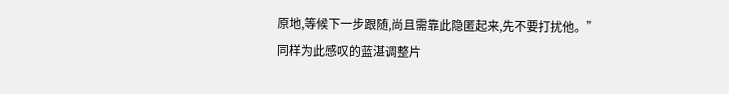原地,等候下一步跟随,尚且需靠此隐匿起来,先不要打扰他。”
同样为此感叹的蓝湛调整片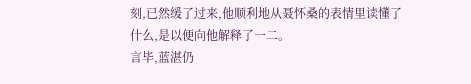刻,已然缓了过来,他顺利地从聂怀桑的表情里读懂了什么,是以便向他解释了一二。
言毕,蓝湛仍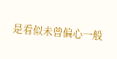是看似未曾偏心一般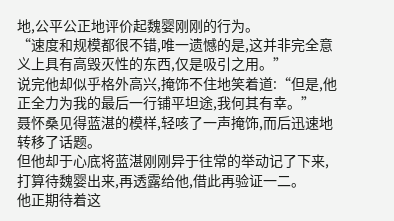地,公平公正地评价起魏婴刚刚的行为。
“速度和规模都很不错,唯一遗憾的是,这并非完全意义上具有高毁灭性的东西,仅是吸引之用。”
说完他却似乎格外高兴,掩饰不住地笑着道:“但是,他正全力为我的最后一行铺平坦途,我何其有幸。”
聂怀桑见得蓝湛的模样,轻咳了一声掩饰,而后迅速地转移了话题。
但他却于心底将蓝湛刚刚异于往常的举动记了下来,打算待魏婴出来,再透露给他,借此再验证一二。
他正期待着这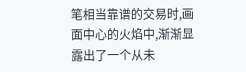笔相当靠谱的交易时,画面中心的火焰中,渐渐显露出了一个从未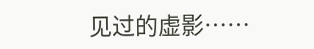见过的虚影……